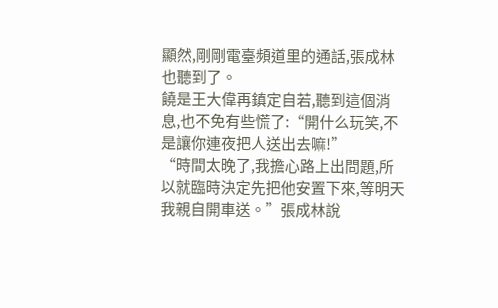顯然,剛剛電臺頻道里的通話,張成林也聽到了。
饒是王大偉再鎮定自若,聽到這個消息,也不免有些慌了:“開什么玩笑,不是讓你連夜把人送出去嘛!”
“時間太晚了,我擔心路上出問題,所以就臨時決定先把他安置下來,等明天我親自開車送。”張成林說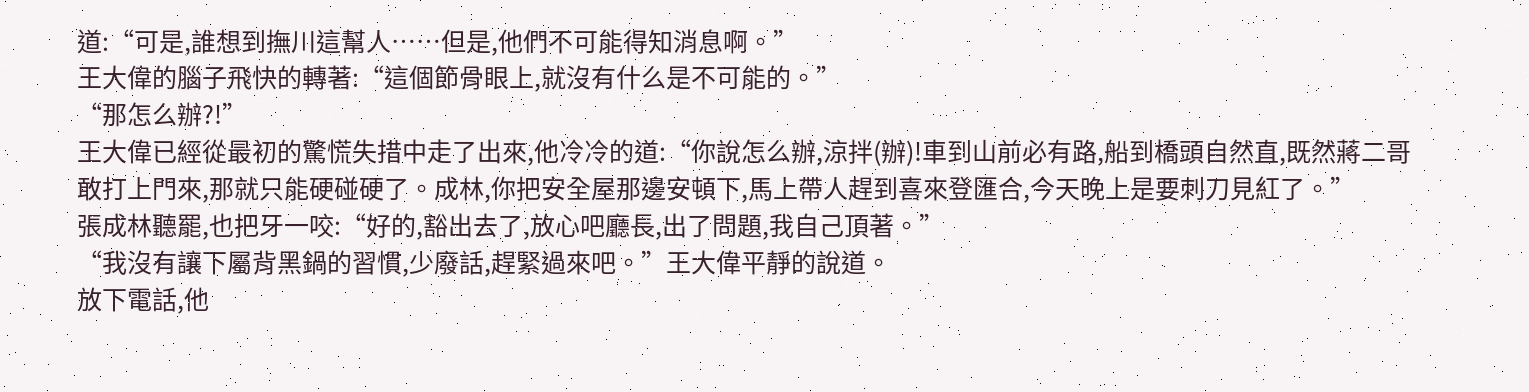道:“可是,誰想到撫川這幫人……但是,他們不可能得知消息啊。”
王大偉的腦子飛快的轉著:“這個節骨眼上,就沒有什么是不可能的。”
“那怎么辦?!”
王大偉已經從最初的驚慌失措中走了出來,他冷冷的道:“你說怎么辦,涼拌(辦)!車到山前必有路,船到橋頭自然直,既然蔣二哥敢打上門來,那就只能硬碰硬了。成林,你把安全屋那邊安頓下,馬上帶人趕到喜來登匯合,今天晚上是要刺刀見紅了。”
張成林聽罷,也把牙一咬:“好的,豁出去了,放心吧廳長,出了問題,我自己頂著。”
“我沒有讓下屬背黑鍋的習慣,少廢話,趕緊過來吧。”王大偉平靜的說道。
放下電話,他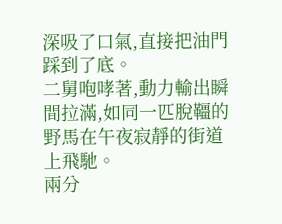深吸了口氣,直接把油門踩到了底。
二舅咆哮著,動力輸出瞬間拉滿,如同一匹脫韁的野馬在午夜寂靜的街道上飛馳。
兩分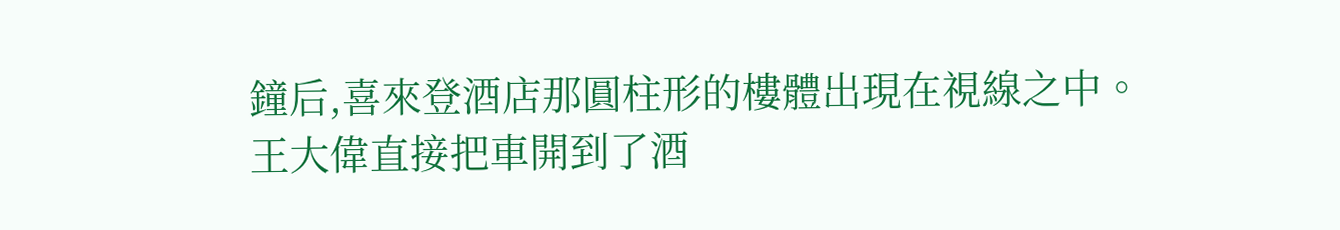鐘后,喜來登酒店那圓柱形的樓體出現在視線之中。
王大偉直接把車開到了酒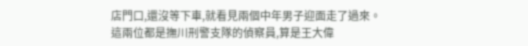店門口,還沒等下車,就看見兩個中年男子迎面走了過來。
這兩位都是撫川刑警支隊的偵察員,算是王大偉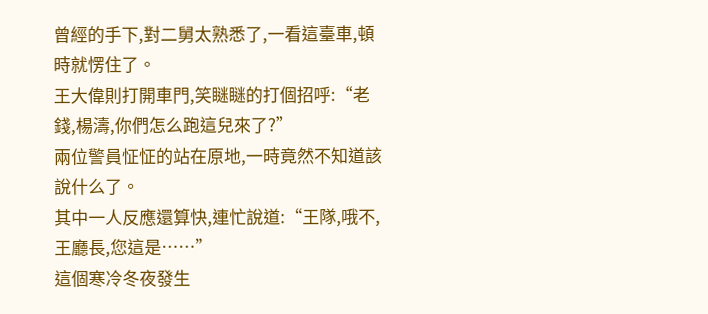曾經的手下,對二舅太熟悉了,一看這臺車,頓時就愣住了。
王大偉則打開車門,笑瞇瞇的打個招呼:“老錢,楊濤,你們怎么跑這兒來了?”
兩位警員怔怔的站在原地,一時竟然不知道該說什么了。
其中一人反應還算快,連忙說道:“王隊,哦不,王廳長,您這是……”
這個寒冷冬夜發生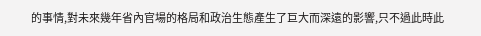的事情,對未來幾年省內官場的格局和政治生態產生了巨大而深遠的影響,只不過此時此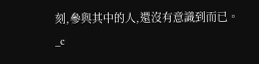刻,參與其中的人,還沒有意識到而已。_c